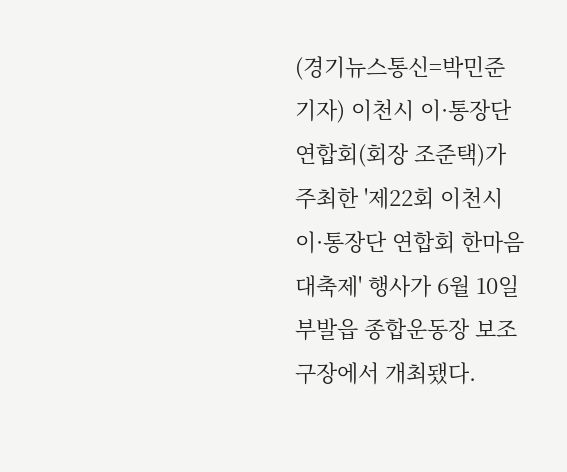(경기뉴스통신=박민준 기자) 이천시 이·통장단연합회(회장 조준택)가 주최한 '제22회 이천시 이·통장단 연합회 한마음 대축제' 행사가 6월 10일 부발읍 종합운동장 보조구장에서 개최됐다.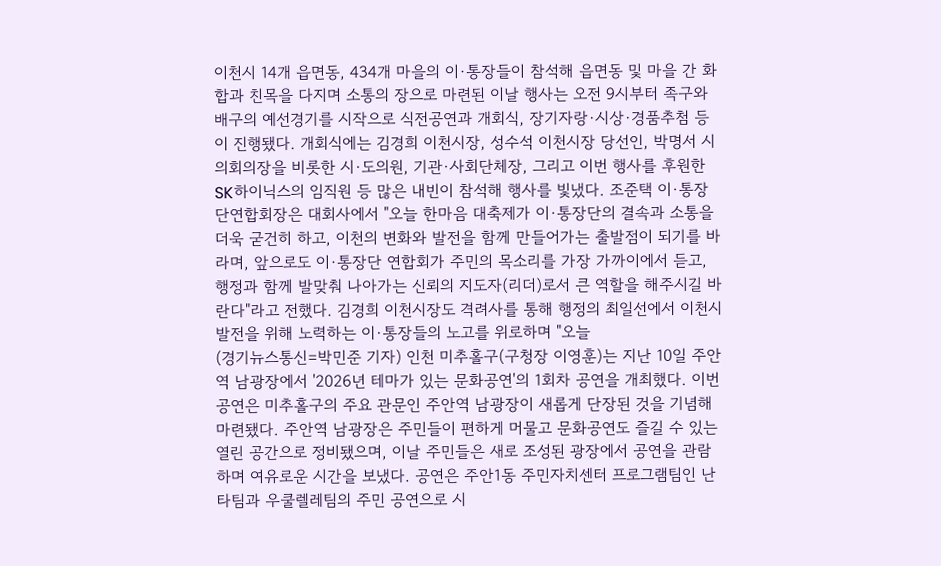이천시 14개 읍면동, 434개 마을의 이·통장들이 참석해 읍면동 및 마을 간 화합과 친목을 다지며 소통의 장으로 마련된 이날 행사는 오전 9시부터 족구와 배구의 예선경기를 시작으로 식전공연과 개회식, 장기자랑·시상·경품추첨 등이 진행됐다. 개회식에는 김경희 이천시장, 성수석 이천시장 당선인, 박명서 시의회의장을 비롯한 시·도의원, 기관·사회단체장, 그리고 이번 행사를 후원한 SK하이닉스의 임직원 등 많은 내빈이 참석해 행사를 빛냈다. 조준택 이·통장단연합회장은 대회사에서 "오늘 한마음 대축제가 이·통장단의 결속과 소통을 더욱 굳건히 하고, 이천의 변화와 발전을 함께 만들어가는 출발점이 되기를 바라며, 앞으로도 이·통장단 연합회가 주민의 목소리를 가장 가까이에서 듣고, 행정과 함께 발맞춰 나아가는 신뢰의 지도자(리더)로서 큰 역할을 해주시길 바란다"라고 전했다. 김경희 이천시장도 격려사를 통해 행정의 최일선에서 이천시 발전을 위해 노력하는 이·통장들의 노고를 위로하며 "오늘
(경기뉴스통신=박민준 기자) 인천 미추홀구(구청장 이영훈)는 지난 10일 주안역 남광장에서 '2026년 테마가 있는 문화공연'의 1회차 공연을 개최했다. 이번 공연은 미추홀구의 주요 관문인 주안역 남광장이 새롭게 단장된 것을 기념해 마련됐다. 주안역 남광장은 주민들이 편하게 머물고 문화공연도 즐길 수 있는 열린 공간으로 정비됐으며, 이날 주민들은 새로 조성된 광장에서 공연을 관람하며 여유로운 시간을 보냈다. 공연은 주안1동 주민자치센터 프로그램팀인 난타팀과 우쿨렐레팀의 주민 공연으로 시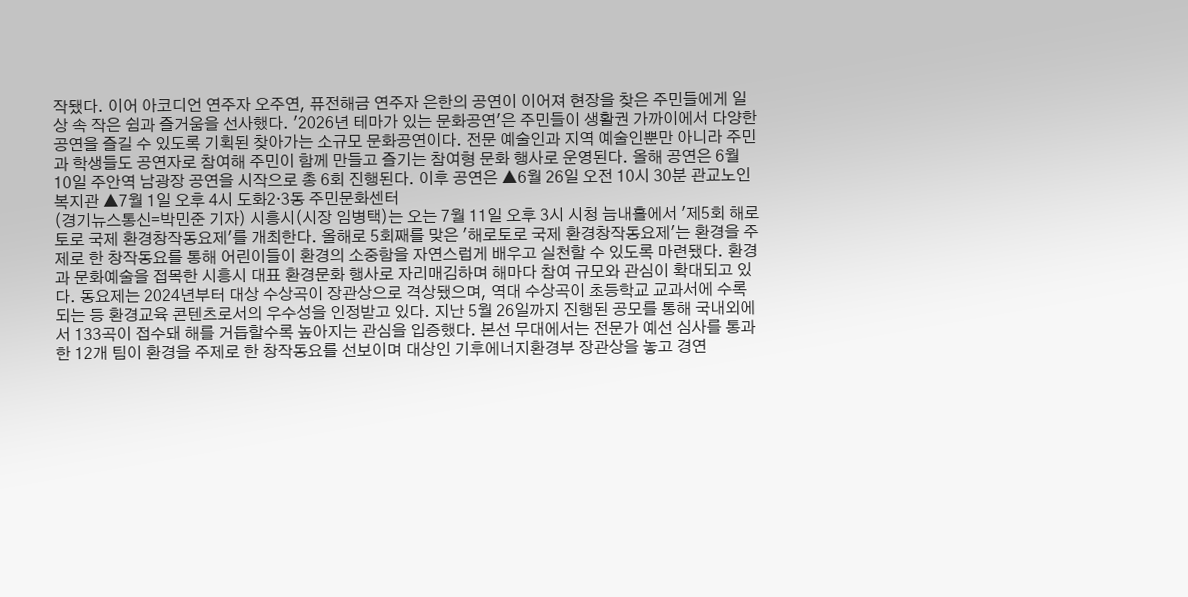작됐다. 이어 아코디언 연주자 오주연, 퓨전해금 연주자 은한의 공연이 이어져 현장을 찾은 주민들에게 일상 속 작은 쉼과 즐거움을 선사했다. '2026년 테마가 있는 문화공연'은 주민들이 생활권 가까이에서 다양한 공연을 즐길 수 있도록 기획된 찾아가는 소규모 문화공연이다. 전문 예술인과 지역 예술인뿐만 아니라 주민과 학생들도 공연자로 참여해 주민이 함께 만들고 즐기는 참여형 문화 행사로 운영된다. 올해 공연은 6월 10일 주안역 남광장 공연을 시작으로 총 6회 진행된다. 이후 공연은 ▲6월 26일 오전 10시 30분 관교노인복지관 ▲7월 1일 오후 4시 도화2·3동 주민문화센터
(경기뉴스통신=박민준 기자) 시흥시(시장 임병택)는 오는 7월 11일 오후 3시 시청 늠내홀에서 '제5회 해로토로 국제 환경창작동요제'를 개최한다. 올해로 5회째를 맞은 '해로토로 국제 환경창작동요제'는 환경을 주제로 한 창작동요를 통해 어린이들이 환경의 소중함을 자연스럽게 배우고 실천할 수 있도록 마련됐다. 환경과 문화예술을 접목한 시흥시 대표 환경문화 행사로 자리매김하며 해마다 참여 규모와 관심이 확대되고 있다. 동요제는 2024년부터 대상 수상곡이 장관상으로 격상됐으며, 역대 수상곡이 초등학교 교과서에 수록되는 등 환경교육 콘텐츠로서의 우수성을 인정받고 있다. 지난 5월 26일까지 진행된 공모를 통해 국내외에서 133곡이 접수돼 해를 거듭할수록 높아지는 관심을 입증했다. 본선 무대에서는 전문가 예선 심사를 통과한 12개 팀이 환경을 주제로 한 창작동요를 선보이며 대상인 기후에너지환경부 장관상을 놓고 경연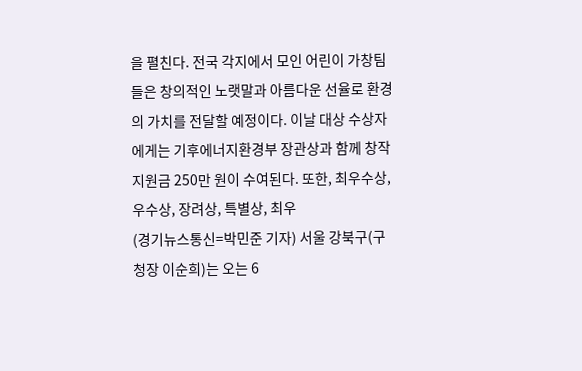을 펼친다. 전국 각지에서 모인 어린이 가창팀들은 창의적인 노랫말과 아름다운 선율로 환경의 가치를 전달할 예정이다. 이날 대상 수상자에게는 기후에너지환경부 장관상과 함께 창작지원금 250만 원이 수여된다. 또한, 최우수상, 우수상, 장려상, 특별상, 최우
(경기뉴스통신=박민준 기자) 서울 강북구(구청장 이순희)는 오는 6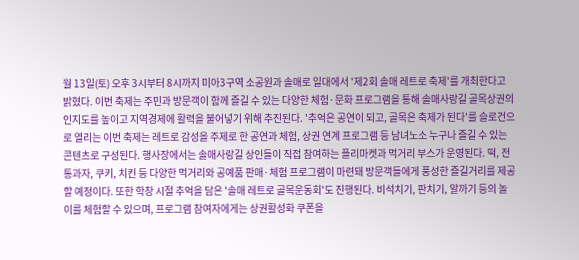월 13일(토) 오후 3시부터 8시까지 미아3구역 소공원과 솔매로 일대에서 '제2회 솔매 레트로 축제'를 개최한다고 밝혔다. 이번 축제는 주민과 방문객이 함께 즐길 수 있는 다양한 체험·문화 프로그램을 통해 솔매사랑길 골목상권의 인지도를 높이고 지역경제에 활력을 불어넣기 위해 추진된다. '추억은 공연이 되고, 골목은 축제가 된다'를 슬로건으로 열리는 이번 축제는 레트로 감성을 주제로 한 공연과 체험, 상권 연계 프로그램 등 남녀노소 누구나 즐길 수 있는 콘텐츠로 구성된다. 행사장에서는 솔매사랑길 상인들이 직접 참여하는 플리마켓과 먹거리 부스가 운영된다. 떡, 전통과자, 쿠키, 치킨 등 다양한 먹거리와 공예품 판매·체험 프로그램이 마련돼 방문객들에게 풍성한 즐길거리를 제공할 예정이다. 또한 학창 시절 추억을 담은 '솔매 레트로 골목운동회'도 진행된다. 비석치기, 판치기, 알까기 등의 놀이를 체험할 수 있으며, 프로그램 참여자에게는 상권활성화 쿠폰을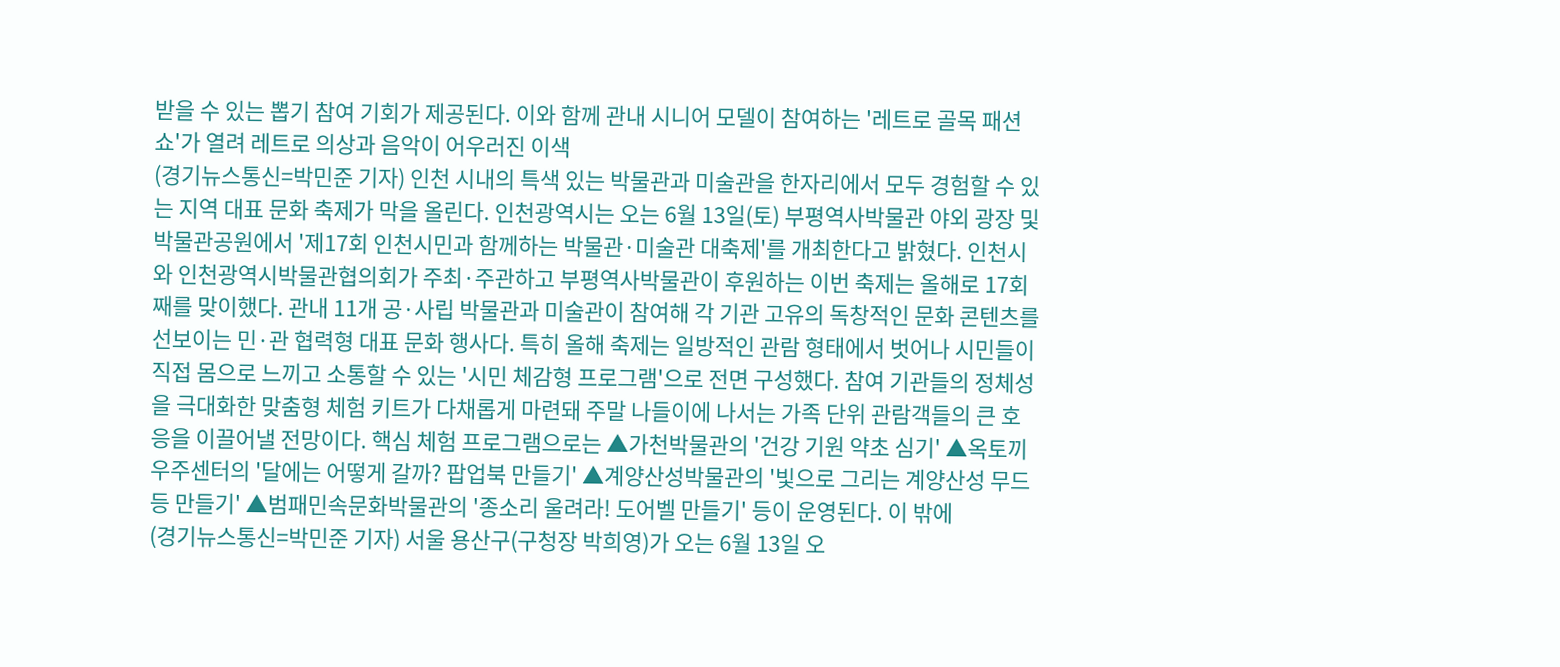받을 수 있는 뽑기 참여 기회가 제공된다. 이와 함께 관내 시니어 모델이 참여하는 '레트로 골목 패션쇼'가 열려 레트로 의상과 음악이 어우러진 이색
(경기뉴스통신=박민준 기자) 인천 시내의 특색 있는 박물관과 미술관을 한자리에서 모두 경험할 수 있는 지역 대표 문화 축제가 막을 올린다. 인천광역시는 오는 6월 13일(토) 부평역사박물관 야외 광장 및 박물관공원에서 '제17회 인천시민과 함께하는 박물관·미술관 대축제'를 개최한다고 밝혔다. 인천시와 인천광역시박물관협의회가 주최·주관하고 부평역사박물관이 후원하는 이번 축제는 올해로 17회째를 맞이했다. 관내 11개 공·사립 박물관과 미술관이 참여해 각 기관 고유의 독창적인 문화 콘텐츠를 선보이는 민·관 협력형 대표 문화 행사다. 특히 올해 축제는 일방적인 관람 형태에서 벗어나 시민들이 직접 몸으로 느끼고 소통할 수 있는 '시민 체감형 프로그램'으로 전면 구성했다. 참여 기관들의 정체성을 극대화한 맞춤형 체험 키트가 다채롭게 마련돼 주말 나들이에 나서는 가족 단위 관람객들의 큰 호응을 이끌어낼 전망이다. 핵심 체험 프로그램으로는 ▲가천박물관의 '건강 기원 약초 심기' ▲옥토끼우주센터의 '달에는 어떻게 갈까? 팝업북 만들기' ▲계양산성박물관의 '빛으로 그리는 계양산성 무드등 만들기' ▲범패민속문화박물관의 '종소리 울려라! 도어벨 만들기' 등이 운영된다. 이 밖에
(경기뉴스통신=박민준 기자) 서울 용산구(구청장 박희영)가 오는 6월 13일 오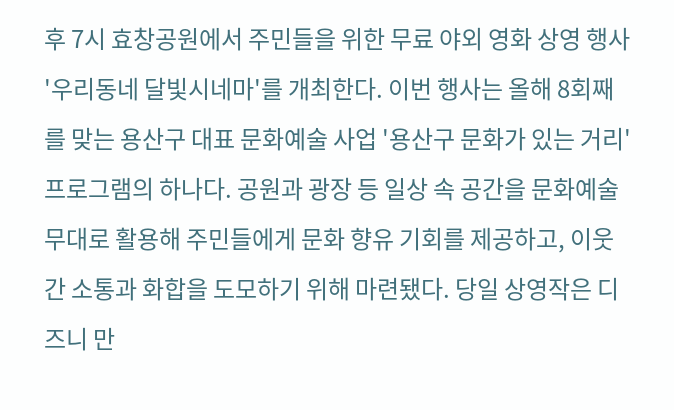후 7시 효창공원에서 주민들을 위한 무료 야외 영화 상영 행사 '우리동네 달빛시네마'를 개최한다. 이번 행사는 올해 8회째를 맞는 용산구 대표 문화예술 사업 '용산구 문화가 있는 거리' 프로그램의 하나다. 공원과 광장 등 일상 속 공간을 문화예술 무대로 활용해 주민들에게 문화 향유 기회를 제공하고, 이웃 간 소통과 화합을 도모하기 위해 마련됐다. 당일 상영작은 디즈니 만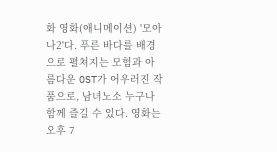화 영화(애니메이션) '모아나2'다. 푸른 바다를 배경으로 펼쳐지는 모험과 아름다운 OST가 어우러진 작품으로, 남녀노소 누구나 함께 즐길 수 있다. 영화는 오후 7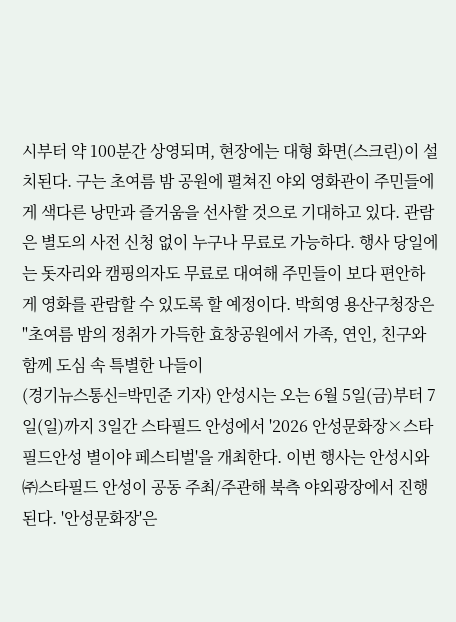시부터 약 100분간 상영되며, 현장에는 대형 화면(스크린)이 설치된다. 구는 초여름 밤 공원에 펼쳐진 야외 영화관이 주민들에게 색다른 낭만과 즐거움을 선사할 것으로 기대하고 있다. 관람은 별도의 사전 신청 없이 누구나 무료로 가능하다. 행사 당일에는 돗자리와 캠핑의자도 무료로 대여해 주민들이 보다 편안하게 영화를 관람할 수 있도록 할 예정이다. 박희영 용산구청장은 "초여름 밤의 정취가 가득한 효창공원에서 가족, 연인, 친구와 함께 도심 속 특별한 나들이
(경기뉴스통신=박민준 기자) 안성시는 오는 6월 5일(금)부터 7일(일)까지 3일간 스타필드 안성에서 '2026 안성문화장×스타필드안성 별이야 페스티벌'을 개최한다. 이번 행사는 안성시와 ㈜스타필드 안성이 공동 주최/주관해 북측 야외광장에서 진행된다. '안성문화장'은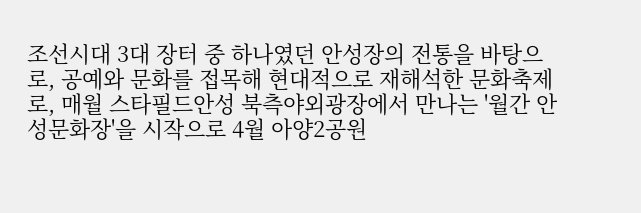조선시대 3대 장터 중 하나였던 안성장의 전통을 바탕으로, 공예와 문화를 접목해 현대적으로 재해석한 문화축제로, 매월 스타필드안성 북측야외광장에서 만나는 '월간 안성문화장'을 시작으로 4월 아양2공원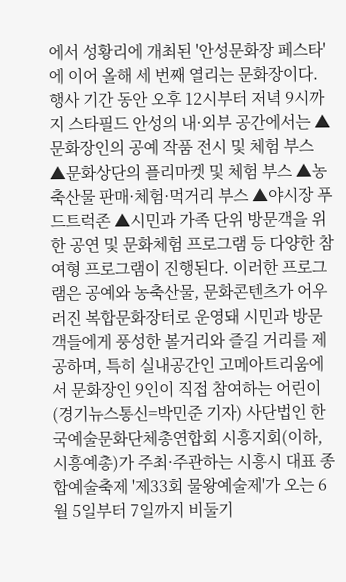에서 성황리에 개최된 '안성문화장 페스타'에 이어 올해 세 번째 열리는 문화장이다. 행사 기간 동안 오후 12시부터 저녁 9시까지 스타필드 안성의 내·외부 공간에서는 ▲문화장인의 공예 작품 전시 및 체험 부스 ▲문화상단의 플리마켓 및 체험 부스 ▲농축산물 판매·체험·먹거리 부스 ▲야시장 푸드트럭존 ▲시민과 가족 단위 방문객을 위한 공연 및 문화체험 프로그램 등 다양한 참여형 프로그램이 진행된다. 이러한 프로그램은 공예와 농축산물, 문화콘텐츠가 어우러진 복합문화장터로 운영돼 시민과 방문객들에게 풍성한 볼거리와 즐길 거리를 제공하며, 특히 실내공간인 고메아트리움에서 문화장인 9인이 직접 참여하는 어린이
(경기뉴스통신=박민준 기자) 사단법인 한국예술문화단체총연합회 시흥지회(이하, 시흥예총)가 주최·주관하는 시흥시 대표 종합예술축제 '제33회 물왕예술제'가 오는 6월 5일부터 7일까지 비둘기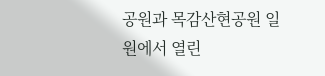공원과 목감산현공원 일원에서 열린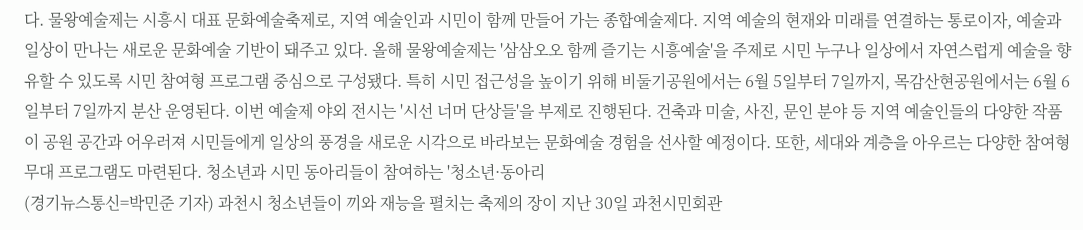다. 물왕예술제는 시흥시 대표 문화예술축제로, 지역 예술인과 시민이 함께 만들어 가는 종합예술제다. 지역 예술의 현재와 미래를 연결하는 통로이자, 예술과 일상이 만나는 새로운 문화예술 기반이 돼주고 있다. 올해 물왕예술제는 '삼삼오오 함께 즐기는 시흥예술'을 주제로 시민 누구나 일상에서 자연스럽게 예술을 향유할 수 있도록 시민 참여형 프로그램 중심으로 구성됐다. 특히 시민 접근성을 높이기 위해 비둘기공원에서는 6월 5일부터 7일까지, 목감산현공원에서는 6월 6일부터 7일까지 분산 운영된다. 이번 예술제 야외 전시는 '시선 너머 단상들'을 부제로 진행된다. 건축과 미술, 사진, 문인 분야 등 지역 예술인들의 다양한 작품이 공원 공간과 어우러져 시민들에게 일상의 풍경을 새로운 시각으로 바라보는 문화예술 경험을 선사할 예정이다. 또한, 세대와 계층을 아우르는 다양한 참여형 무대 프로그램도 마련된다. 청소년과 시민 동아리들이 참여하는 '청소년·동아리
(경기뉴스통신=박민준 기자) 과천시 청소년들이 끼와 재능을 펼치는 축제의 장이 지난 30일 과천시민회관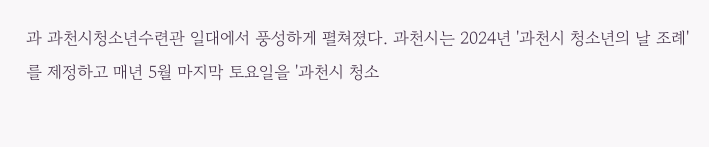과 과천시청소년수련관 일대에서 풍성하게 펼쳐졌다. 과천시는 2024년 '과천시 청소년의 날 조례'를 제정하고 매년 5월 마지막 토요일을 '과천시 청소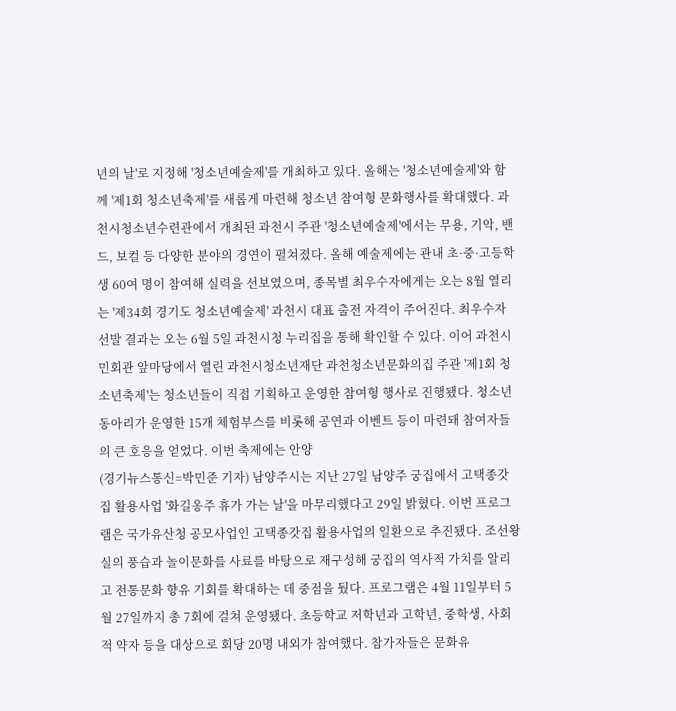년의 날'로 지정해 '청소년예술제'를 개최하고 있다. 올해는 '청소년예술제'와 함께 '제1회 청소년축제'를 새롭게 마련해 청소년 참여형 문화행사를 확대했다. 과천시청소년수련관에서 개최된 과천시 주관 '청소년예술제'에서는 무용, 기악, 밴드, 보컬 등 다양한 분야의 경연이 펼쳐졌다. 올해 예술제에는 관내 초·중·고등학생 60여 명이 참여해 실력을 선보였으며, 종목별 최우수자에게는 오는 8월 열리는 '제34회 경기도 청소년예술제' 과천시 대표 출전 자격이 주어진다. 최우수자 선발 결과는 오는 6월 5일 과천시청 누리집을 통해 확인할 수 있다. 이어 과천시민회관 앞마당에서 열린 과천시청소년재단 과천청소년문화의집 주관 '제1회 청소년축제'는 청소년들이 직접 기획하고 운영한 참여형 행사로 진행됐다. 청소년 동아리가 운영한 15개 체험부스를 비롯해 공연과 이벤트 등이 마련돼 참여자들의 큰 호응을 얻었다. 이번 축제에는 안양
(경기뉴스통신=박민준 기자) 남양주시는 지난 27일 남양주 궁집에서 고택종갓집 활용사업 '화길옹주 휴가 가는 날'을 마무리했다고 29일 밝혔다. 이번 프로그램은 국가유산청 공모사업인 고택종갓집 활용사업의 일환으로 추진됐다. 조선왕실의 풍습과 놀이문화를 사료를 바탕으로 재구성해 궁집의 역사적 가치를 알리고 전통문화 향유 기회를 확대하는 데 중점을 뒀다. 프로그램은 4월 11일부터 5월 27일까지 총 7회에 걸쳐 운영됐다. 초등학교 저학년과 고학년, 중학생, 사회적 약자 등을 대상으로 회당 20명 내외가 참여했다. 참가자들은 문화유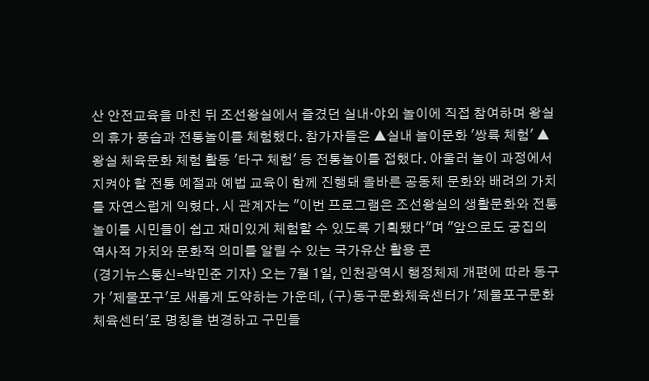산 안전교육을 마친 뒤 조선왕실에서 즐겼던 실내·야외 놀이에 직접 참여하며 왕실의 휴가 풍습과 전통놀이를 체험했다. 참가자들은 ▲실내 놀이문화 '쌍륙 체험' ▲왕실 체육문화 체험 활동 '타구 체험' 등 전통놀이를 접했다. 아울러 놀이 과정에서 지켜야 할 전통 예절과 예법 교육이 함께 진행돼 올바른 공동체 문화와 배려의 가치를 자연스럽게 익혔다. 시 관계자는 "이번 프로그램은 조선왕실의 생활문화와 전통놀이를 시민들이 쉽고 재미있게 체험할 수 있도록 기획됐다"며 "앞으로도 궁집의 역사적 가치와 문화적 의미를 알릴 수 있는 국가유산 활용 콘
(경기뉴스통신=박민준 기자) 오는 7월 1일, 인천광역시 행정체제 개편에 따라 동구가 '제물포구'로 새롭게 도약하는 가운데, (구)동구문화체육센터가 '제물포구문화체육센터'로 명칭을 변경하고 구민들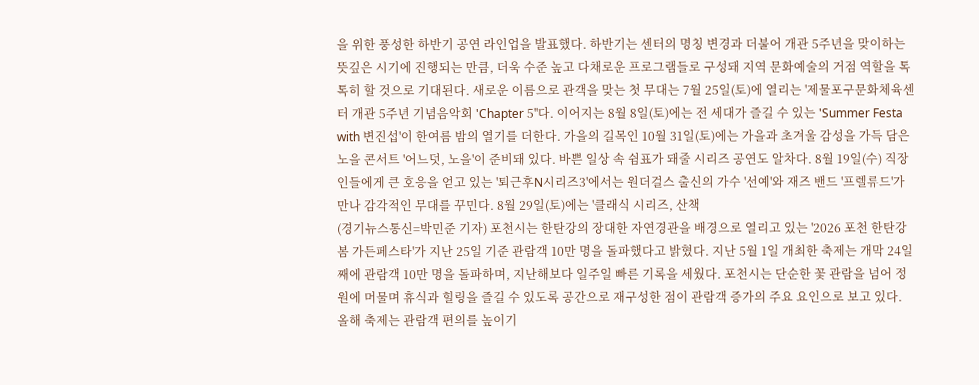을 위한 풍성한 하반기 공연 라인업을 발표했다. 하반기는 센터의 명칭 변경과 더불어 개관 5주년을 맞이하는 뜻깊은 시기에 진행되는 만큼, 더욱 수준 높고 다채로운 프로그램들로 구성돼 지역 문화예술의 거점 역할을 톡톡히 할 것으로 기대된다. 새로운 이름으로 관객을 맞는 첫 무대는 7월 25일(토)에 열리는 '제물포구문화체육센터 개관 5주년 기념음악회 'Chapter 5''다. 이어지는 8월 8일(토)에는 전 세대가 즐길 수 있는 'Summer Festa with 변진섭'이 한여름 밤의 열기를 더한다. 가을의 길목인 10월 31일(토)에는 가을과 초겨울 감성을 가득 담은 노을 콘서트 '어느덧, 노을'이 준비돼 있다. 바쁜 일상 속 쉼표가 돼줄 시리즈 공연도 알차다. 8월 19일(수) 직장인들에게 큰 호응을 얻고 있는 '퇴근후N시리즈3'에서는 원더걸스 출신의 가수 '선예'와 재즈 밴드 '프렐류드'가 만나 감각적인 무대를 꾸민다. 8월 29일(토)에는 '클래식 시리즈, 산책
(경기뉴스통신=박민준 기자) 포천시는 한탄강의 장대한 자연경관을 배경으로 열리고 있는 '2026 포천 한탄강 봄 가든페스타'가 지난 25일 기준 관람객 10만 명을 돌파했다고 밝혔다. 지난 5월 1일 개최한 축제는 개막 24일째에 관람객 10만 명을 돌파하며, 지난해보다 일주일 빠른 기록을 세웠다. 포천시는 단순한 꽃 관람을 넘어 정원에 머물며 휴식과 힐링을 즐길 수 있도록 공간으로 재구성한 점이 관람객 증가의 주요 요인으로 보고 있다. 올해 축제는 관람객 편의를 높이기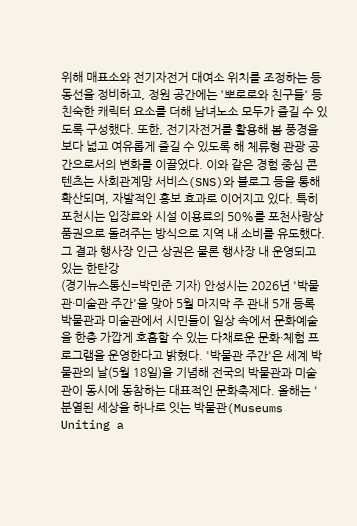위해 매표소와 전기자전거 대여소 위치를 조정하는 등 동선을 정비하고, 정원 공간에는 '뽀로로와 친구들' 등 친숙한 캐릭터 요소를 더해 남녀노소 모두가 즐길 수 있도록 구성했다. 또한, 전기자전거를 활용해 봄 풍경을 보다 넓고 여유롭게 즐길 수 있도록 해 체류형 관광 공간으로서의 변화를 이끌었다. 이와 같은 경험 중심 콘텐츠는 사회관계망 서비스(SNS)와 블로그 등을 통해 확산되며, 자발적인 홍보 효과로 이어지고 있다. 특히 포천시는 입장료와 시설 이용료의 50%를 포천사랑상품권으로 돌려주는 방식으로 지역 내 소비를 유도했다. 그 결과 행사장 인근 상권은 물론 행사장 내 운영되고 있는 한탄강
(경기뉴스통신=박민준 기자) 안성시는 2026년 '박물관·미술관 주간'을 맞아 5월 마지막 주 관내 5개 등록 박물관과 미술관에서 시민들이 일상 속에서 문화예술을 한층 가깝게 호흡할 수 있는 다채로운 문화·체험 프로그램을 운영한다고 밝혔다. '박물관 주간'은 세계 박물관의 날(5월 18일)을 기념해 전국의 박물관과 미술관이 동시에 동참하는 대표적인 문화축제다. 올해는 '분열된 세상을 하나로 잇는 박물관(Museums Uniting a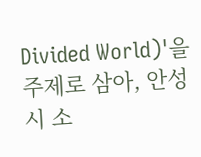Divided World)'을 주제로 삼아, 안성시 소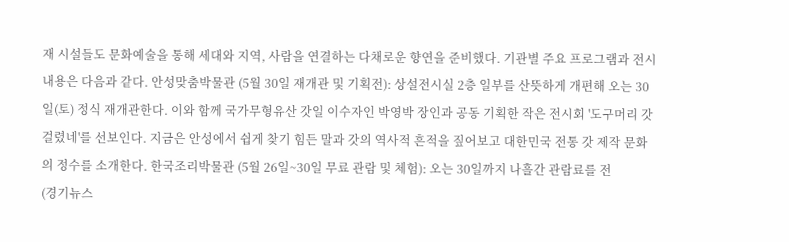재 시설들도 문화예술을 통해 세대와 지역, 사람을 연결하는 다채로운 향연을 준비했다. 기관별 주요 프로그램과 전시 내용은 다음과 같다. 안성맞춤박물관 (5월 30일 재개관 및 기획전): 상설전시실 2층 일부를 산뜻하게 개편해 오는 30일(토) 정식 재개관한다. 이와 함께 국가무형유산 갓일 이수자인 박영박 장인과 공동 기획한 작은 전시회 '도구머리 갓 걸렸네'를 선보인다. 지금은 안성에서 쉽게 찾기 힘든 말과 갓의 역사적 흔적을 짚어보고 대한민국 전통 갓 제작 문화의 정수를 소개한다. 한국조리박물관 (5월 26일~30일 무료 관람 및 체험): 오는 30일까지 나흘간 관람료를 전
(경기뉴스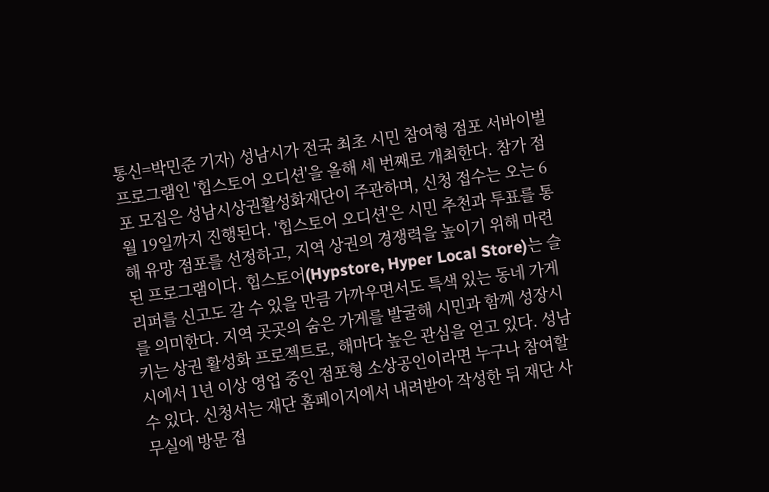통신=박민준 기자) 성남시가 전국 최초 시민 참여형 점포 서바이벌 프로그램인 '힙스토어 오디션'을 올해 세 번째로 개최한다. 참가 점포 모집은 성남시상권활성화재단이 주관하며, 신청 접수는 오는 6월 19일까지 진행된다. '힙스토어 오디션'은 시민 추천과 투표를 통해 유망 점포를 선정하고, 지역 상권의 경쟁력을 높이기 위해 마련된 프로그램이다. 힙스토어(Hypstore, Hyper Local Store)는 슬리퍼를 신고도 갈 수 있을 만큼 가까우면서도 특색 있는 동네 가게를 의미한다. 지역 곳곳의 숨은 가게를 발굴해 시민과 함께 성장시키는 상권 활성화 프로젝트로, 해마다 높은 관심을 얻고 있다. 성남시에서 1년 이상 영업 중인 점포형 소상공인이라면 누구나 참여할 수 있다. 신청서는 재단 홈페이지에서 내려받아 작성한 뒤 재단 사무실에 방문 접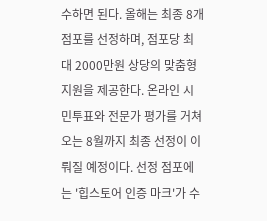수하면 된다. 올해는 최종 8개 점포를 선정하며, 점포당 최대 2000만원 상당의 맞춤형 지원을 제공한다. 온라인 시민투표와 전문가 평가를 거쳐 오는 8월까지 최종 선정이 이뤄질 예정이다. 선정 점포에는 '힙스토어 인증 마크'가 수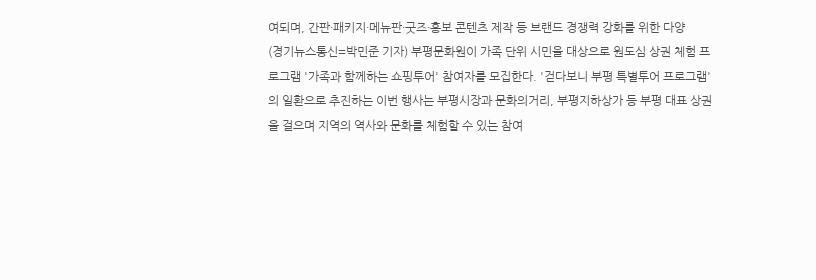여되며, 간판·패키지·메뉴판·굿즈·홍보 콘텐츠 제작 등 브랜드 경쟁력 강화를 위한 다양
(경기뉴스통신=박민준 기자) 부평문화원이 가족 단위 시민을 대상으로 원도심 상권 체험 프로그램 '가족과 함께하는 쇼핑투어' 참여자를 모집한다. '걷다보니 부평 특별투어 프로그램'의 일환으로 추진하는 이번 행사는 부평시장과 문화의거리, 부평지하상가 등 부평 대표 상권을 걸으며 지역의 역사와 문화를 체험할 수 있는 참여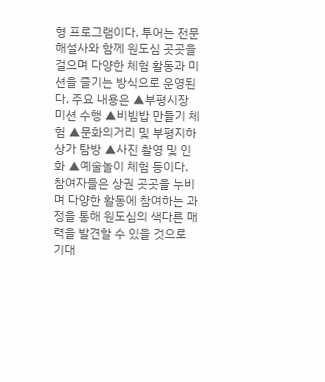형 프로그램이다. 투어는 전문 해설사와 함께 원도심 곳곳을 걸으며 다양한 체험 활동과 미션을 즐기는 방식으로 운영된다. 주요 내용은 ▲부평시장 미션 수행 ▲비빔밥 만들기 체험 ▲문화의거리 및 부평지하상가 탐방 ▲사진 촬영 및 인화 ▲예술놀이 체험 등이다. 참여자들은 상권 곳곳을 누비며 다양한 활동에 참여하는 과정을 통해 원도심의 색다른 매력을 발견할 수 있을 것으로 기대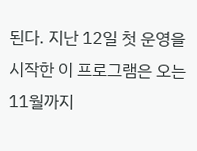된다. 지난 12일 첫 운영을 시작한 이 프로그램은 오는 11월까지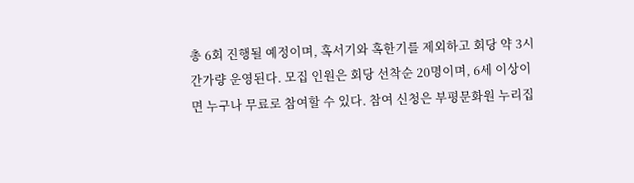총 6회 진행될 예정이며, 혹서기와 혹한기를 제외하고 회당 약 3시간가량 운영된다. 모집 인원은 회당 선착순 20명이며, 6세 이상이면 누구나 무료로 참여할 수 있다. 참여 신청은 부평문화원 누리집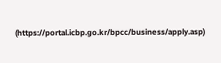(https://portal.icbp.go.kr/bpcc/business/apply.asp)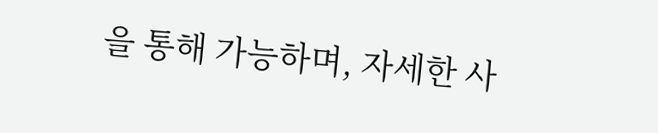을 통해 가능하며, 자세한 사